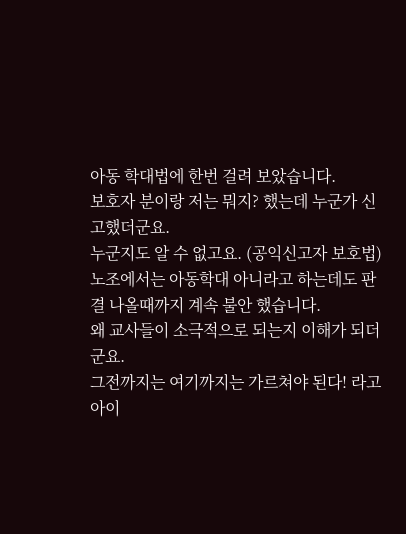아동 학대법에 한번 걸려 보았습니다.
보호자 분이랑 저는 뭐지? 했는데 누군가 신고했더군요.
누군지도 알 수 없고요. (공익신고자 보호법)
노조에서는 아동학대 아니라고 하는데도 판결 나올때까지 계속 불안 했습니다.
왜 교사들이 소극적으로 되는지 이해가 되더군요.
그전까지는 여기까지는 가르쳐야 된다! 라고 아이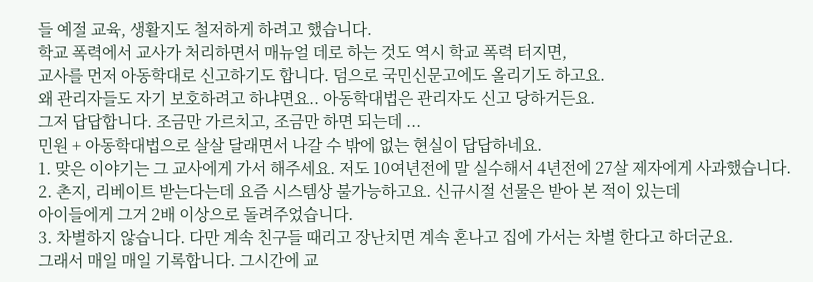들 예절 교육, 생활지도 철저하게 하려고 했습니다.
학교 폭력에서 교사가 처리하면서 매뉴얼 데로 하는 것도 역시 학교 폭력 터지면,
교사를 먼저 아동학대로 신고하기도 합니다. 덤으로 국민신문고에도 올리기도 하고요.
왜 관리자들도 자기 보호하려고 하냐면요.. 아동학대법은 관리자도 신고 당하거든요.
그저 답답합니다. 조금만 가르치고, 조금만 하면 되는데 ...
민원 + 아동학대법으로 살살 달래면서 나갈 수 밖에 없는 현실이 답답하네요.
1. 맞은 이야기는 그 교사에게 가서 해주세요. 저도 10여년전에 말 실수해서 4년전에 27살 제자에게 사과했습니다.
2. 촌지, 리베이트 받는다는데 요즘 시스템상 불가능하고요. 신규시절 선물은 받아 본 적이 있는데
아이들에게 그거 2배 이상으로 돌려주었습니다.
3. 차별하지 않습니다. 다만 계속 친구들 때리고 장난치면 계속 혼나고 집에 가서는 차별 한다고 하더군요.
그래서 매일 매일 기록합니다. 그시간에 교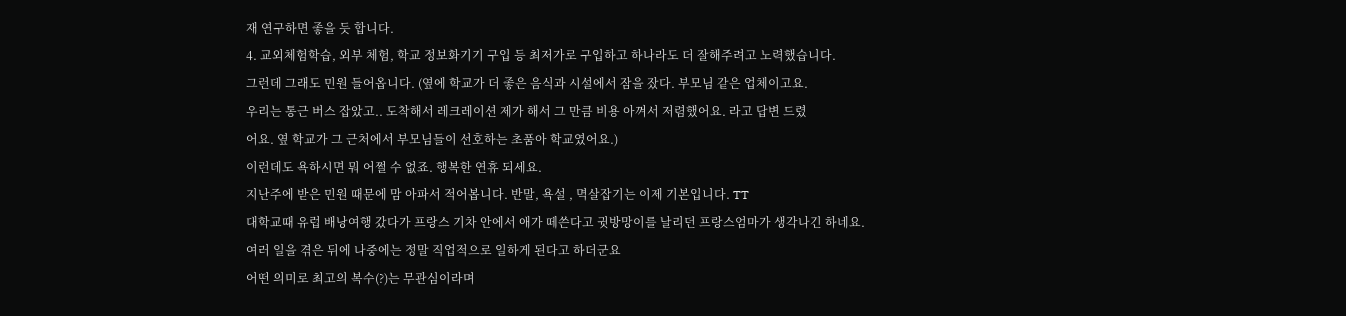재 연구하면 좋을 듯 합니다.
4. 교외체험학습, 외부 체험, 학교 정보화기기 구입 등 최저가로 구입하고 하나라도 더 잘해주려고 노력했습니다.
그런데 그래도 민원 들어옵니다. (옆에 학교가 더 좋은 음식과 시설에서 잠을 잤다. 부모님 같은 업체이고요.
우리는 통근 버스 잡았고.. 도착해서 레크레이션 제가 해서 그 만큼 비용 아껴서 저렴했어요. 라고 답변 드렸
어요. 옆 학교가 그 근처에서 부모님들이 선호하는 초품아 학교였어요.)
이런데도 욕하시면 뭐 어쩔 수 없죠. 행복한 연휴 되세요.
지난주에 받은 민원 때문에 맘 아파서 적어봅니다. 반말, 욕설 , 멱살잡기는 이제 기본입니다. TT
대학교때 유럽 배낭여행 갔다가 프랑스 기차 안에서 애가 떼쓴다고 귓방망이를 날리던 프랑스엄마가 생각나긴 하네요.
여러 일을 겪은 뒤에 나중에는 정말 직업적으로 일하게 된다고 하더군요
어떤 의미로 최고의 복수(?)는 무관심이라며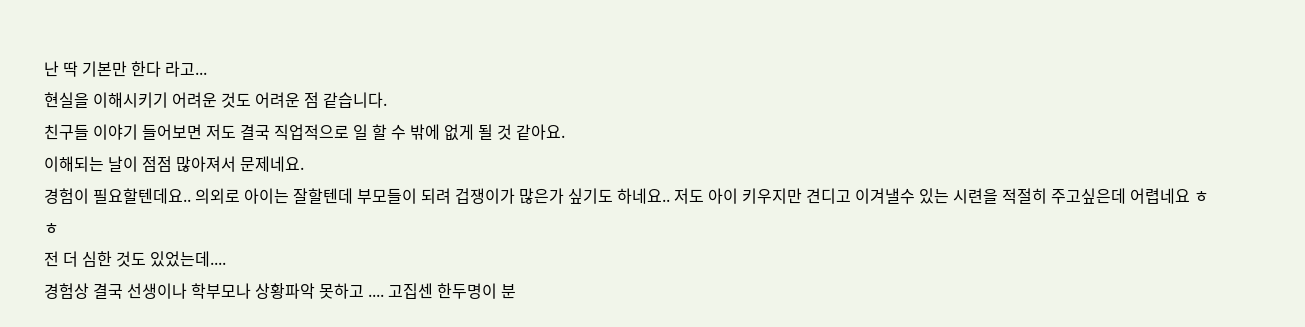난 딱 기본만 한다 라고...
현실을 이해시키기 어려운 것도 어려운 점 같습니다.
친구들 이야기 들어보면 저도 결국 직업적으로 일 할 수 밖에 없게 될 것 같아요.
이해되는 날이 점점 많아져서 문제네요.
경험이 필요할텐데요.. 의외로 아이는 잘할텐데 부모들이 되려 겁쟁이가 많은가 싶기도 하네요.. 저도 아이 키우지만 견디고 이겨낼수 있는 시련을 적절히 주고싶은데 어렵네요 ㅎㅎ
전 더 심한 것도 있었는데....
경험상 결국 선생이나 학부모나 상황파악 못하고 .... 고집센 한두명이 분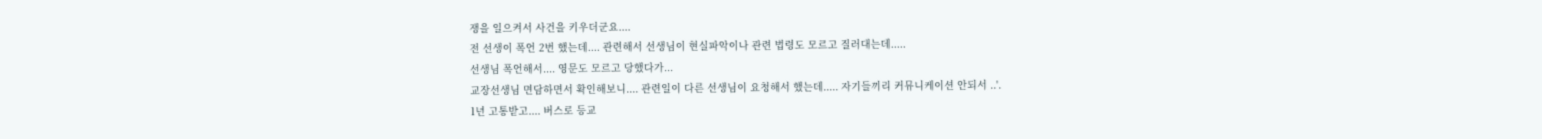쟁을 일으켜서 사건을 키우더군요....
전 선생이 폭언 2번 했는데.... 관련해서 선생님이 현실파악이나 관련 법령도 모르고 질러대는데.....
선생님 폭언해서.... 영문도 모르고 당했다가...
교장선생님 면담하면서 확인해보니.... 관련일이 다른 선생님이 요청해서 했는데..... 자기들끼리 커뮤니케이션 안되서 ..'.
1년 고통받고.... 버스로 등교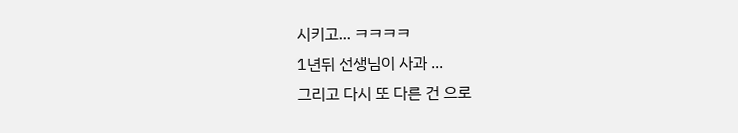시키고... ㅋㅋㅋㅋ
1년뒤 선생님이 사과 ...
그리고 다시 또 다른 건 으로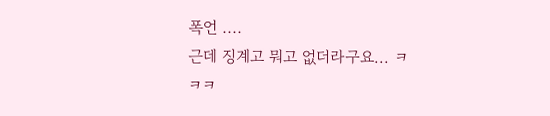폭언 ....
근데 징계고 뭐고 없더라구요... ㅋㅋㅋ